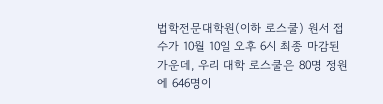법학전문대학원(이하 로스쿨) 원서 접수가 10월 10일 오후 6시 최종 마감된 가운데, 우리 대학 로스쿨은 80명 정원에 646명이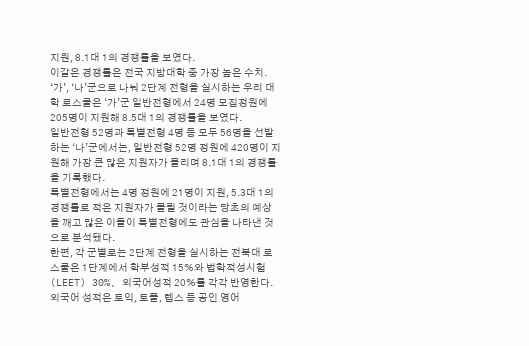지원, 8.1대 1의 경쟁률을 보였다.
이같은 경쟁률은 전국 지방대학 중 가장 높은 수치.
‘가’, ‘나’군으로 나눠 2단계 전형을 실시하는 우리 대학 로스쿨은 ‘가’군 일반전형에서 24명 모집정원에 205명이 지원해 8.5대 1의 경쟁률을 보였다.
일반전형 52명과 특별전형 4명 등 모두 56명을 선발하는 ‘나’군에서는, 일반전형 52명 정원에 420명이 지원해 가장 큰 많은 지원자가 몰리며 8.1대 1의 경쟁률을 기록했다.
특별전형에서는 4명 정원에 21명이 지원, 5.3대 1의 경쟁률로 적은 지원자가 몰릴 것이라는 당초의 예상을 깨고 많은 이들이 특별전형에도 관심을 나타낸 것으로 분석됐다.
한편, 각 군별로는 2단계 전형을 실시하는 전북대 로스쿨은 1단계에서 학부성적 15%와 법학적성시험(LEET) 30%, 외국어성적 20%를 각각 반영한다.
외국어 성적은 토익, 토플, 텝스 등 공인 영어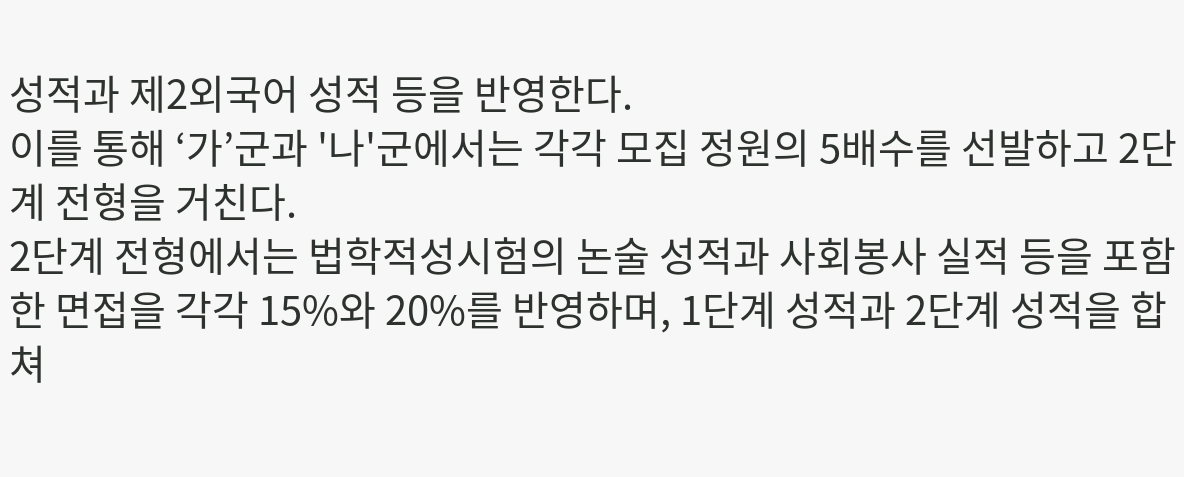성적과 제2외국어 성적 등을 반영한다.
이를 통해 ‘가’군과 '나'군에서는 각각 모집 정원의 5배수를 선발하고 2단계 전형을 거친다.
2단계 전형에서는 법학적성시험의 논술 성적과 사회봉사 실적 등을 포함한 면접을 각각 15%와 20%를 반영하며, 1단계 성적과 2단계 성적을 합쳐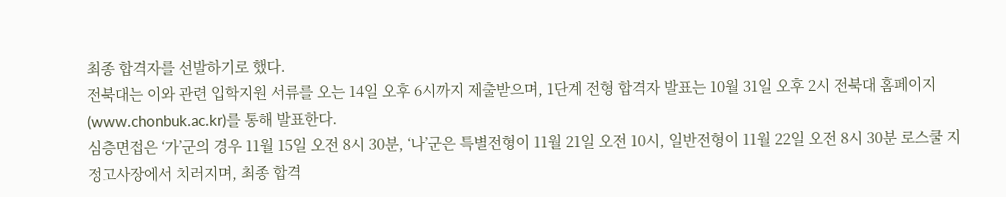최종 합격자를 선발하기로 했다.
전북대는 이와 관련 입학지원 서류를 오는 14일 오후 6시까지 제출받으며, 1단계 전형 합격자 발표는 10월 31일 오후 2시 전북대 홈페이지(www.chonbuk.ac.kr)를 통해 발표한다.
심층면접은 ‘가’군의 경우 11월 15일 오전 8시 30분, ‘나’군은 특별전형이 11월 21일 오전 10시, 일반전형이 11월 22일 오전 8시 30분 로스쿨 지정고사장에서 치러지며, 최종 합격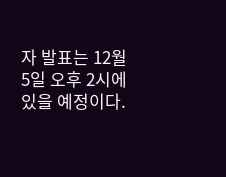자 발표는 12월 5일 오후 2시에 있을 예정이다.